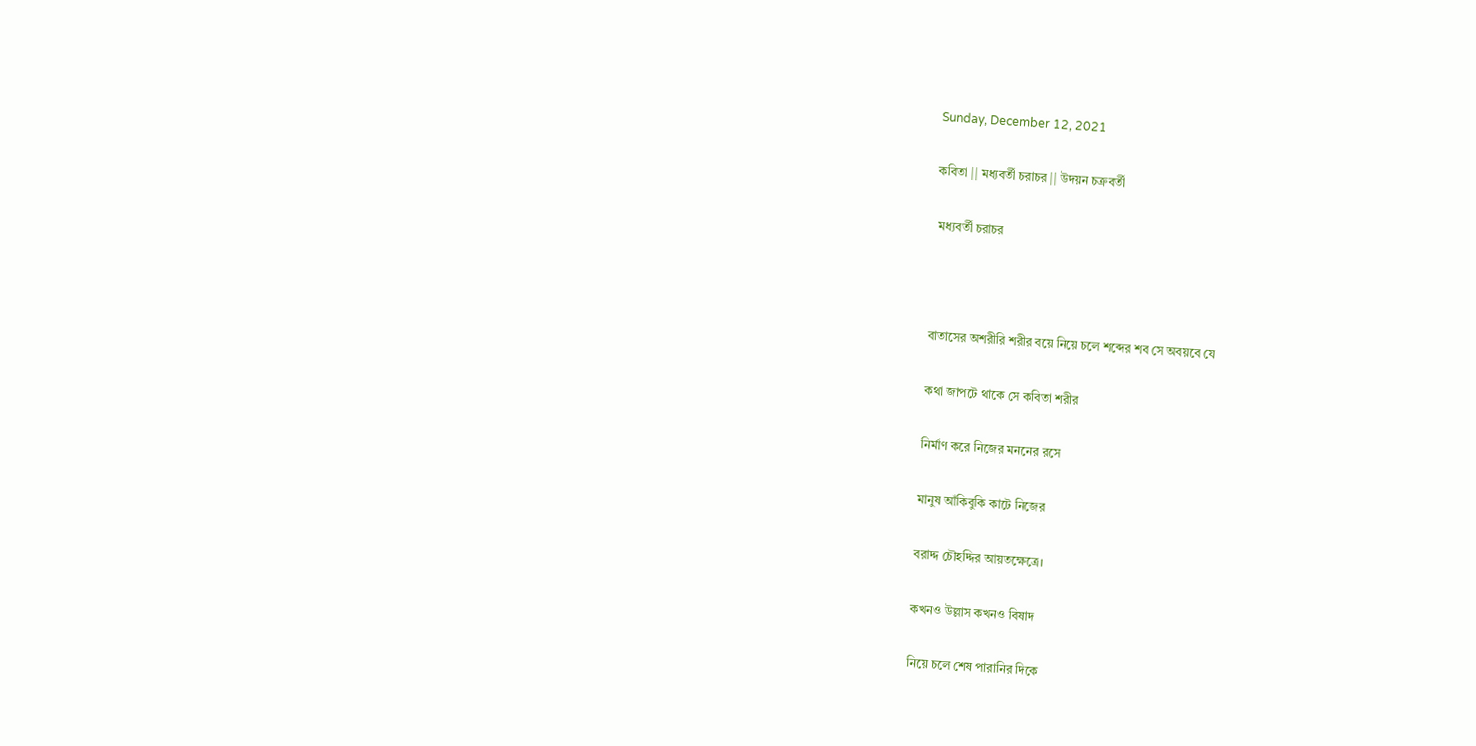Sunday, December 12, 2021

কবিতা || মধ্যবর্তী চরাচর || উদয়ন চক্রবর্তী

 মধ্যবর্তী চরাচর



বাতাসের অশরীরি শরীর বয়ে নিয়ে চলে শব্দের শব সে অবয়বে যে

কথা জাপটে থাকে সে কবিতা শরীর

নির্মাণ করে নিজের মননের রসে

মানুষ আঁকিবুকি কাটে নিজের

বরাদ্দ চৌহদ্দির আয়তক্ষেত্রে।

কখনও উল্লাস কখনও বিষাদ

নিয়ে চলে শেষ পারানির দিকে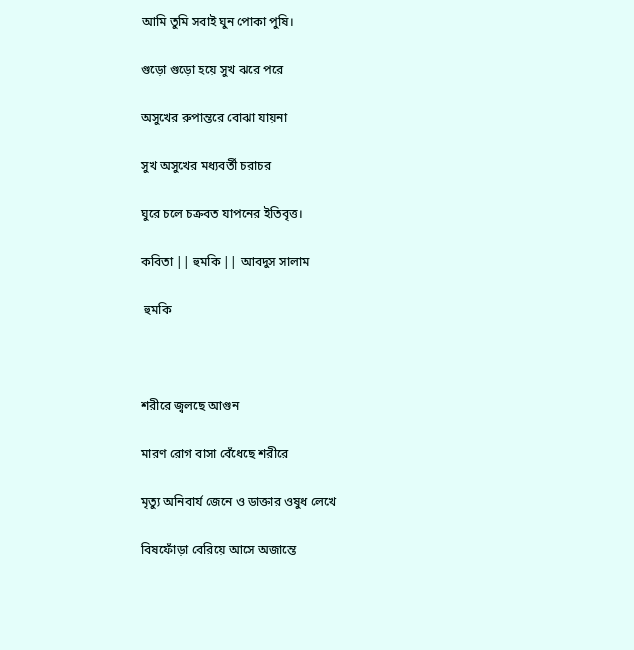আমি তুমি সবাই ঘুন পোকা পুষি।

গুড়ো গুড়ো হয়ে সুখ ঝরে পরে

অসুখের রুপান্তরে বোঝা যায়না

সুখ অসুখের মধ্যবর্তী চরাচর

ঘুরে চলে চক্রবত যাপনের ইতিবৃত্ত।

কবিতা || হুমকি || আবদুস সালাম

 হুমকি



শরীরে জ্বলছে আগুন

মারণ রোগ বাসা বেঁধেছে শরীরে

মৃত্যু অনিবার্য জেনে ও ডাক্তার ওষুধ লেখে

বিষফোঁড়া বেরিয়ে আসে অজান্তে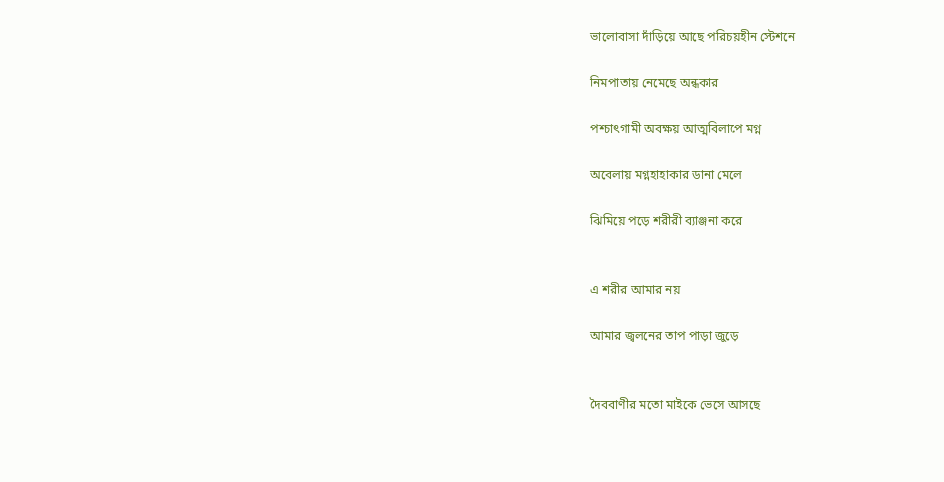ভালোবাসা দাঁড়িয়ে আছে পরিচয়হীন স্টেশনে

নিমপাতায় নেমেছে অন্ধকার

পশ্চাৎগামী অবক্ষয় আত্মবিলাপে মগ্ন

অবেলায় মগ্নহাহাকার ডানা মেলে

ঝিমিয়ে পড়ে শরীরী ব‍্যাঞ্জনা করে


এ শরীর আমার নয়

আমার জ্বলনের তাপ পাড়া জুড়ে


দৈববাণীর মতো মাইকে ভেসে আসছে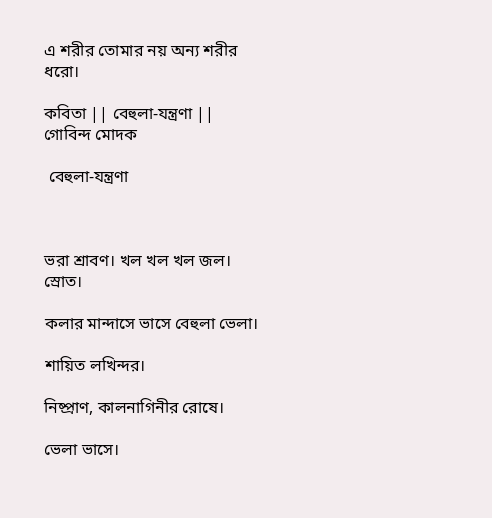এ শরীর তোমার নয় অন্য শরীর ধরো।

কবিতা || বেহুলা-যন্ত্রণা || গোবিন্দ মোদক

 বেহুলা-যন্ত্রণা



ভরা শ্রাবণ। খল খল খল জল। স্রোত।

কলার মান্দাসে ভাসে বেহুলা ভেলা।

শায়িত লখিন্দর।

নিষ্প্রাণ, কালনাগিনীর রোষে।

ভেলা ভাসে।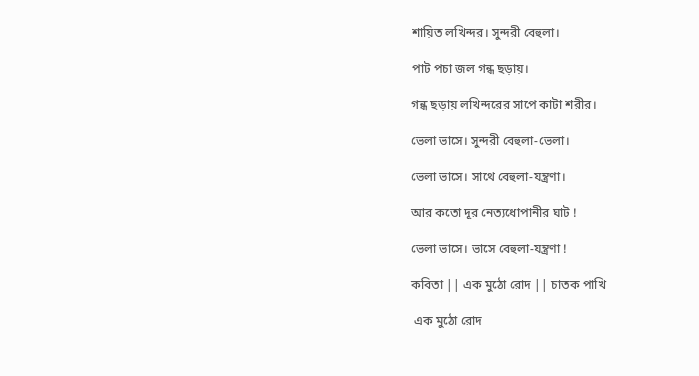শায়িত লখিন্দর। সুন্দরী বেহুলা।

পাট পচা জল গন্ধ ছড়ায়।

গন্ধ ছড়ায় লখিন্দরের সাপে কাটা শরীর।

ভেলা ভাসে। সুন্দরী বেহুলা-ভেলা।

ভেলা ভাসে। সাথে বেহুলা-যন্ত্রণা।

আর কতো দূর নেত্যধোপানীর ঘাট !

ভেলা ভাসে। ভাসে বেহুলা-যন্ত্রণা !

কবিতা || এক মুঠো রোদ || চাতক পাখি

 এক মুঠো রোদ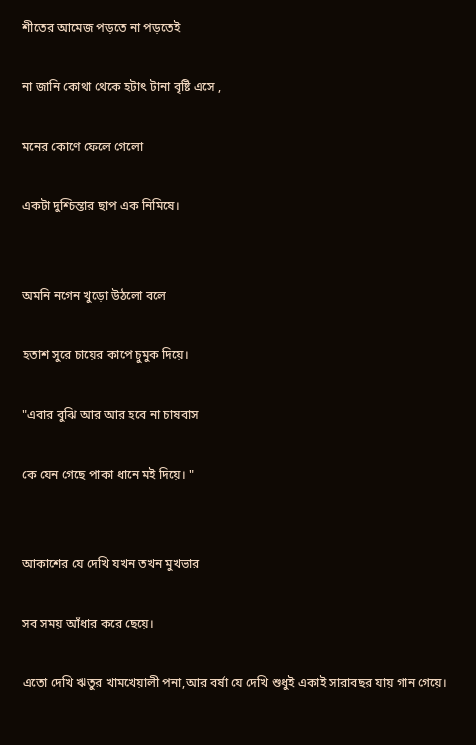শীতের আমেজ পড়তে না পড়তেই

না জানি কোথা থেকে হটাৎ টানা বৃষ্টি এসে ,

মনের কোণে ফেলে গেলো

একটা দুশ্চিন্তার ছাপ এক নিমিষে।


অমনি নগেন খুড়ো উঠলো বলে

হতাশ সুরে চায়ের কাপে চুমুক দিয়ে।

"এবার বুঝি আর আর হবে না চাষবাস

কে যেন গেছে পাকা ধানে মই দিয়ে। "


আকাশের যে দেখি যখন তখন মুখভার

সব সময় আঁধার করে ছেয়ে।

এতো দেখি ঋতুর খামখেয়ালী পনা,আর বর্ষা যে দেখি শুধুই একাই সারাবছর যায় গান গেয়ে।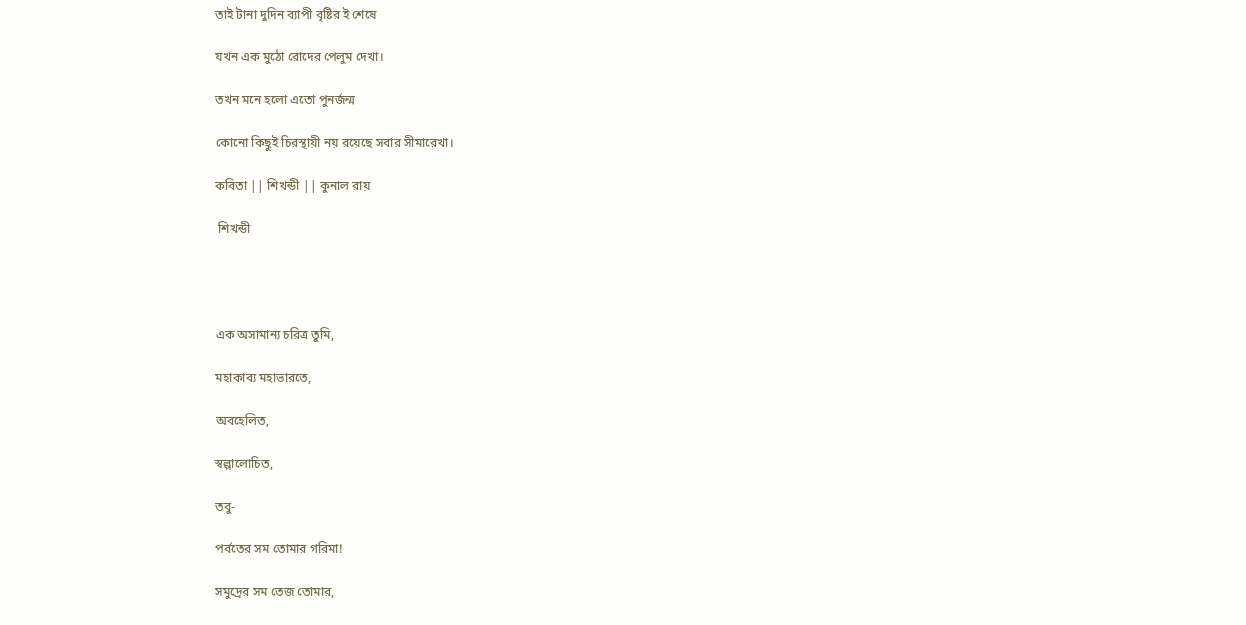তাই টানা দুদিন ব্যাপী বৃষ্টির ই শেষে

যখন এক মুঠো রোদের পেলুম দেখা।

তখন মনে হলো এতো পুনর্জন্ম

কোনো কিছুই চিরস্থায়ী নয় রয়েছে সবার সীমারেখা।

কবিতা || শিখন্ডী || কুনাল রায়

 শিখন্ডী




এক অসামান্য চরিত্র তুমি,

মহাকাব্য মহাভারতে,

অবহেলিত,

স্বল্পালোচিত,

তবু-

পর্বতের সম তোমার গরিমা!

সমুদ্রের সম তেজ তোমার,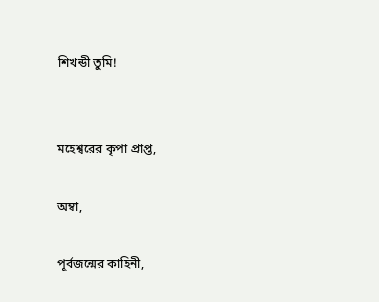শিখন্ডী তুমি!


মহেশ্বরের কৃপা প্রাপ্ত,

অম্বা,

পূর্বজন্মের কাহিনী,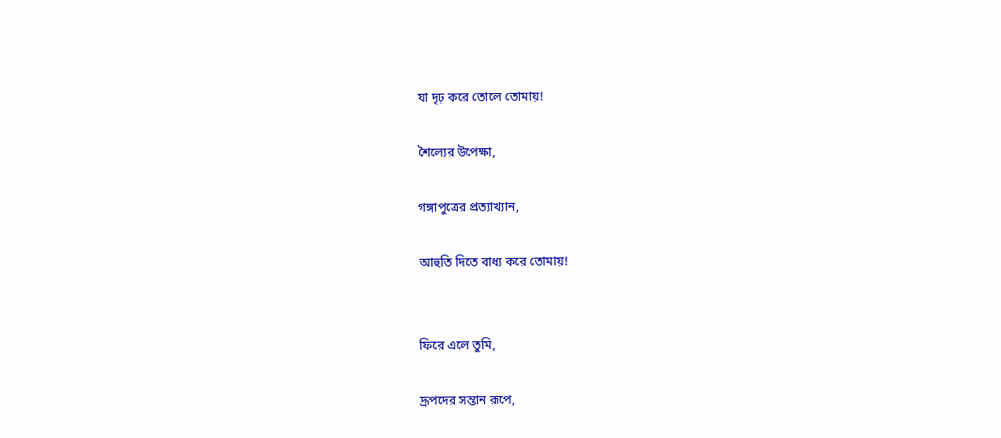যা দৃঢ় করে তোলে তোমায়!

শৈল্যের উপেক্ষা,

গঙ্গাপুত্রের প্রত্যাখ্যান,

আহুতি দিতে বাধ্য করে তোমায়!


ফিরে এলে তুমি,

দ্রূপদের সন্তান রূপে,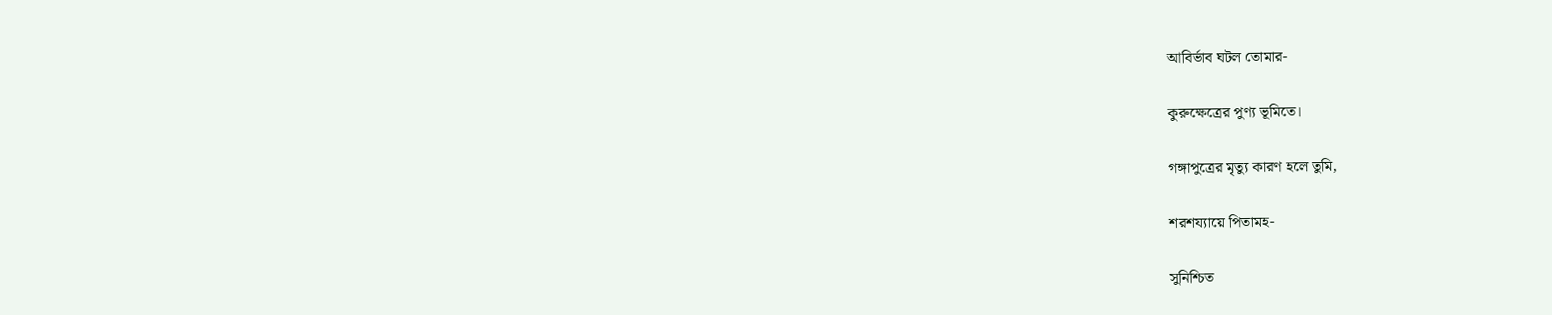আবির্ভাব ঘটল তোমার-

কুরুক্ষেত্রের পুণ্য ভূমিতে।

গঙ্গাপুত্রের মৃত্যু কারণ হলে তুমি,

শরশয্যায়ে পিতামহ-

সুনিশ্চিত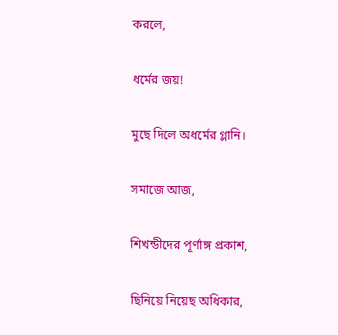করলে,

ধর্মের জয়!

মুছে দিলে অধর্মের গ্লানি।

সমাজে আজ,

শিখন্ডীদের পূর্ণাঙ্গ প্রকাশ,

ছিনিয়ে নিয়েছ অধিকার,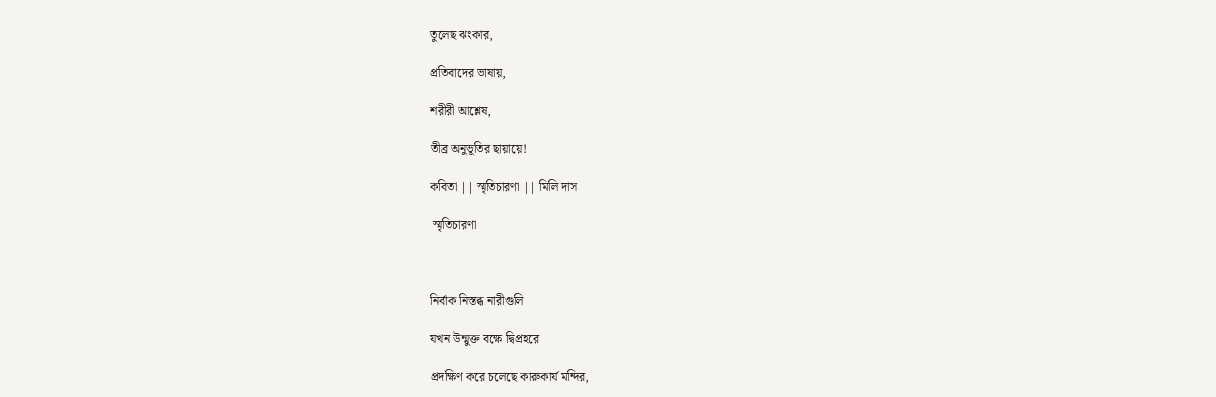তুলেছ ঝংকার,

প্রতিবাদের ভাষায়,

শরীরী আশ্লেষ,

তীব্র অনুভূতির ছায়ায়ে!

কবিতা || স্মৃতিচারণা || মিলি দাস

 স্মৃতিচারণা



নির্বাক নিস্তব্ধ নারীগুলি

যখন উন্মুক্ত বক্ষে দ্বিপ্রহরে

প্রদক্ষিণ করে চলেছে কারুকার্য মন্দির,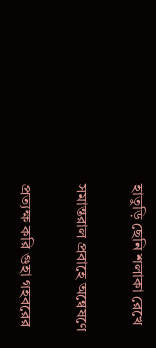হাতুড়ি ছেনি শলাকা রেখে

সমান্তরাল প্রবাহে অন্বেষণে

প্রত্যক্ষ করি গুহা গহবরের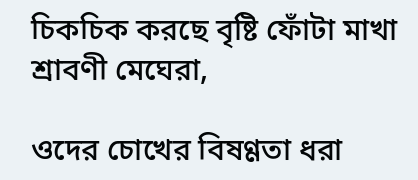চিকচিক করছে বৃষ্টি ফোঁটা মাখা শ্রাবণী মেঘেরা,

ওদের চোখের বিষণ্ণতা ধরা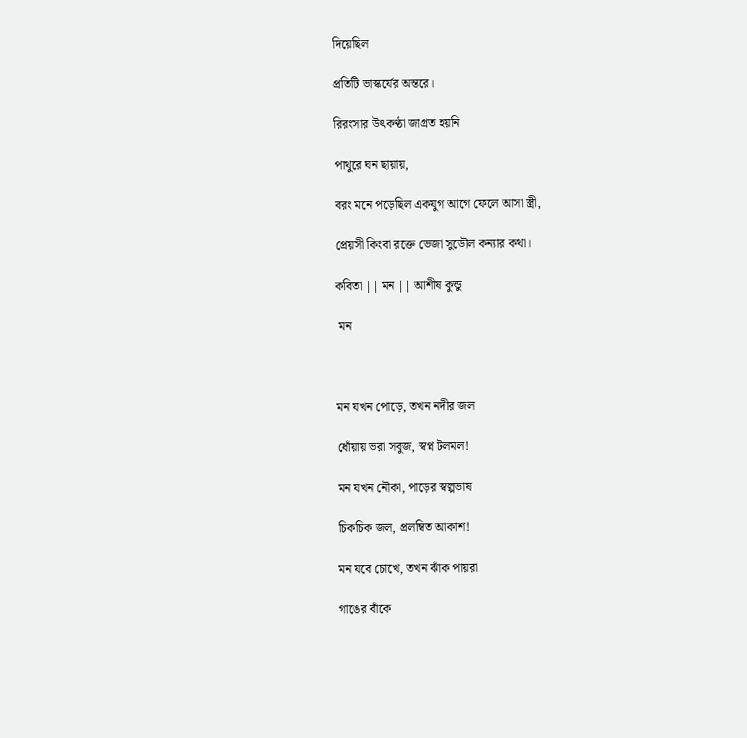দিয়েছিল

প্রতিটি ভাস্কর্যের অন্তরে।

রিরংসার উৎকণ্ঠা জাগ্রত হয়নি

পাথুরে ঘন ছায়ায়,

বরং মনে পড়েছিল একযুগ আগে ফেলে আসা স্ত্রী,

প্রেয়সী কিংবা রক্তে ভেজা সুডৌল কন্যার কথা।

কবিতা || মন || আশীষ কুন্ডু

 মন



মন যখন পোড়ে, তখন নদীর জল

ধোঁয়ায় ভরা সবুজ, স্বপ্ন টলমল!

মন যখন নৌকা, পাড়ের স্বল্পভাষ

চিকচিক জল, প্রলম্বিত আকাশ!

মন যবে চোখে, তখন ঝাঁক পায়রা

গাঙের বাঁকে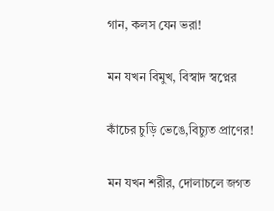গান, কলস যেন ভরা!

মন যখন বিমুখ, বিস্বাদ স্বপ্নের

কাঁচের চুড়ি ভেঙে,বিচ্যুত প্রাণের!

মন যখন শরীর, দোলাচলে জগত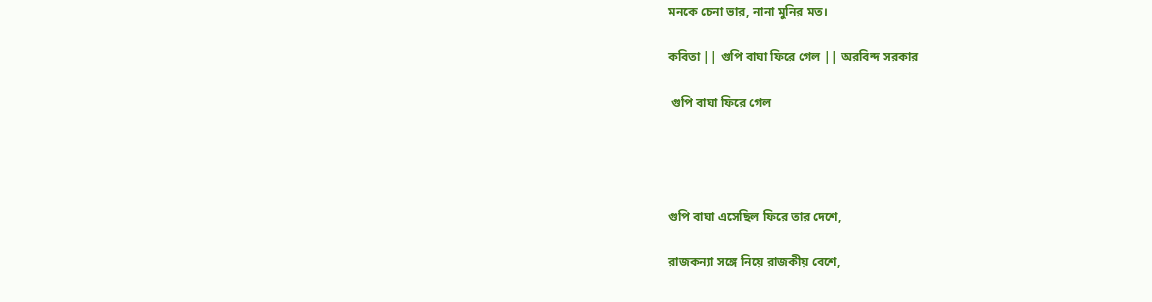মনকে চেনা ভার, নানা মুনির মত।

কবিতা || গুপি বাঘা ফিরে গেল || অরবিন্দ সরকার

 গুপি বাঘা ফিরে গেল




গুপি বাঘা এসেছিল ফিরে তার দেশে,

রাজকন্যা সঙ্গে নিয়ে রাজকীয় বেশে,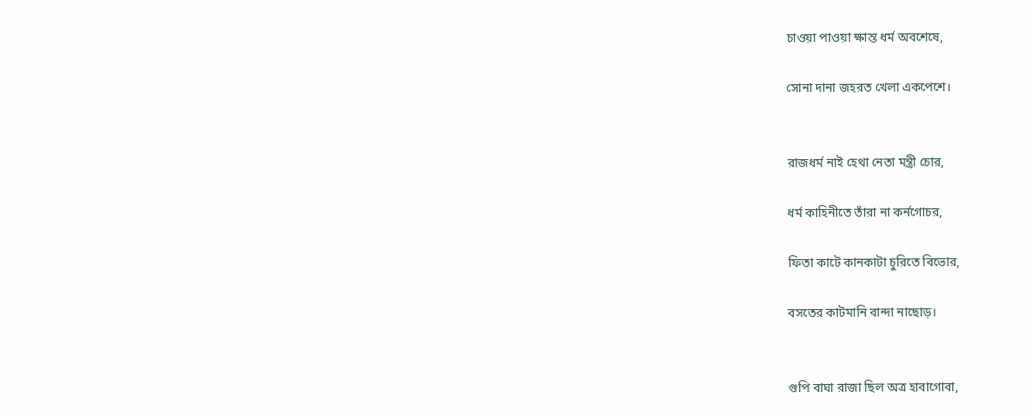চাওয়া পাওয়া ক্ষান্ত ধর্ম অবশেষে,

সোনা দানা জহরত খেলা একপেশে।


রাজধর্ম নাই হেথা নেতা মন্ত্রী চোর,

ধর্ম কাহিনীতে তাঁরা না কর্নগোচর,

ফিতা কাটে কানকাটা চুরিতে বিভোর,

বসতের কাটমানি বান্দা নাছোড়।


গুপি বাঘা রাজা ছিল অত্র হাবাগোবা,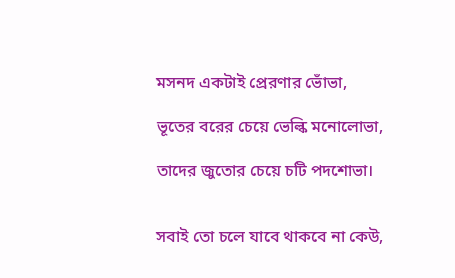মসনদ একটাই প্রেরণার ভোঁভা,

ভূতের বরের চেয়ে ভেল্কি মনোলোভা,

তাদের জুতোর চেয়ে চটি পদশোভা।


সবাই তো চলে যাবে থাকবে না কেউ,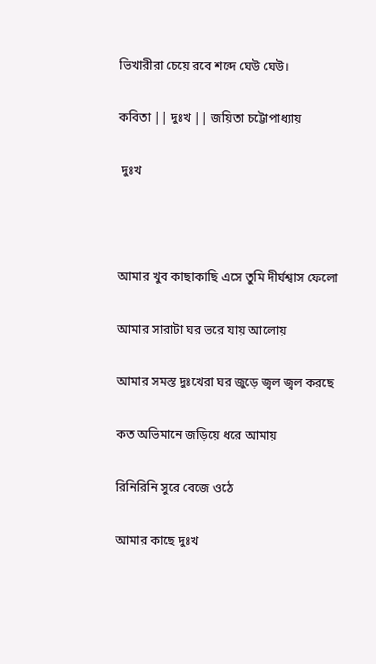ভিখারীরা চেয়ে রবে শব্দে ঘেউ ঘেউ।

কবিতা || দুঃখ || জয়িতা চট্টোপাধ্যায়

 দুঃখ



আমার খুব কাছাকাছি এসে তুমি দীর্ঘশ্বাস ফেলো

আমার সারাটা ঘর ভরে যায় আলোয়

আমার সমস্ত দুঃখেরা ঘর জুড়ে জ্বল জ্বল করছে

কত অভিমানে জড়িয়ে ধরে আমায়

রিনিরিনি সুরে বেজে ওঠে

আমার কাছে দুঃখ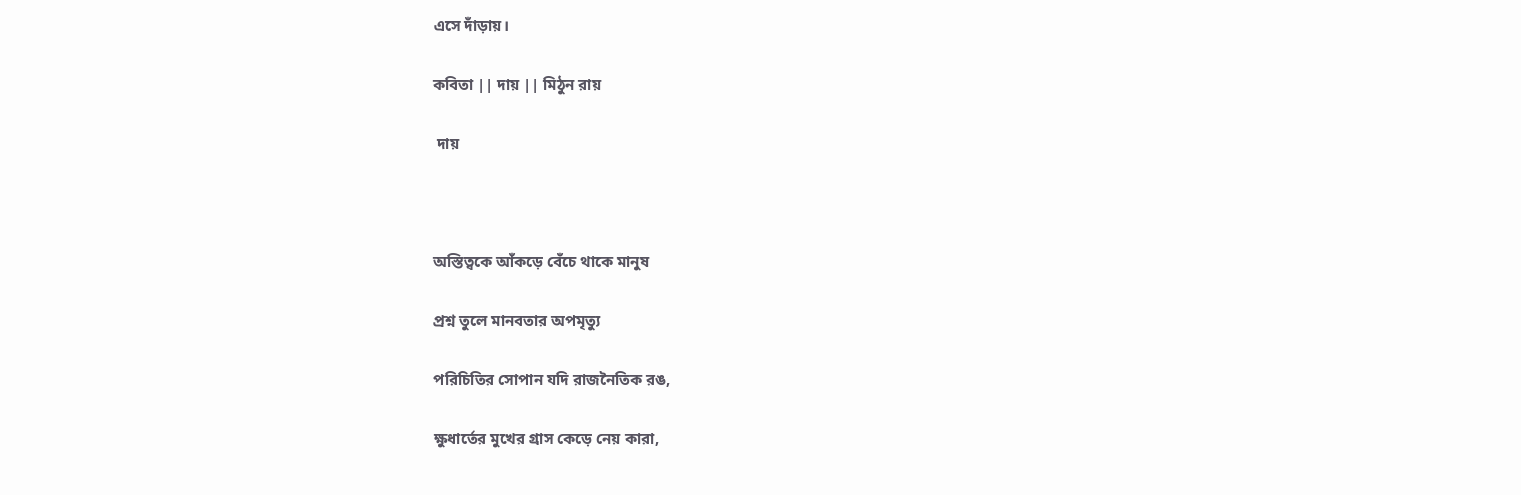এসে দাঁড়ায়।

কবিতা || দায় || মিঠুন রায়

 দায়



অস্তিত্বকে আঁকড়ে বেঁচে থাকে মানুষ

প্রশ্ন তুলে মানবতার অপমৃত‍্যু

পরিচিতির সোপান যদি রাজনৈতিক রঙ,

ক্ষুধার্তের মুখের গ্রাস কেড়ে নেয় কারা,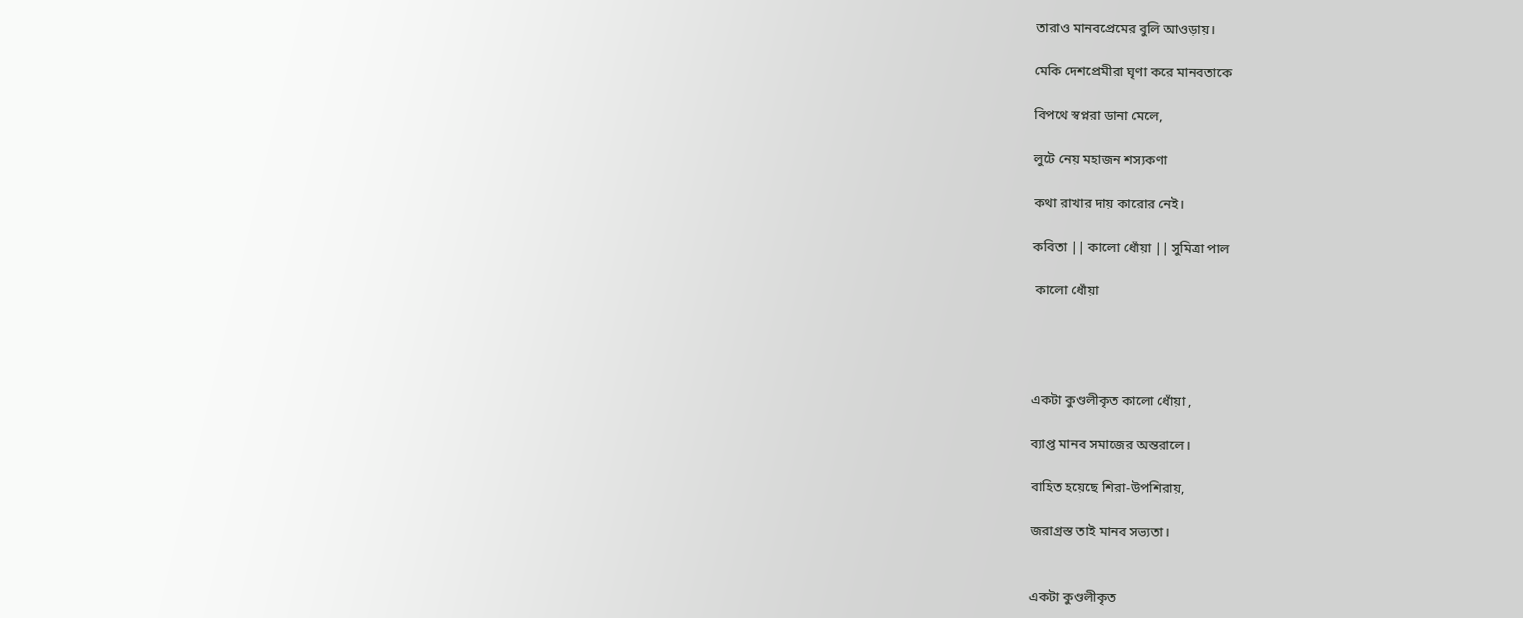তারাও মানবপ্রেমের বুলি আওড়ায়।

মেকি দেশপ্রেমীরা ঘৃণা করে মানবতাকে

বিপথে স্বপ্নরা ডানা মেলে,

লুটে নেয় মহাজন শস‍্যকণা

কথা রাখার দায় কারোর নেই।

কবিতা || কালো ধোঁয়া || সুমিত্রা পাল

 কালো ধোঁয়া




একটা কুণ্ডলীকৃত কালো ধোঁয়া ,

ব্যাপ্ত মানব সমাজের অন্তরালে।

বাহিত হয়েছে শিরা-উপশিরায়,

জরাগ্রস্ত তাই মানব সভ্যতা।


একটা কুণ্ডলীকৃত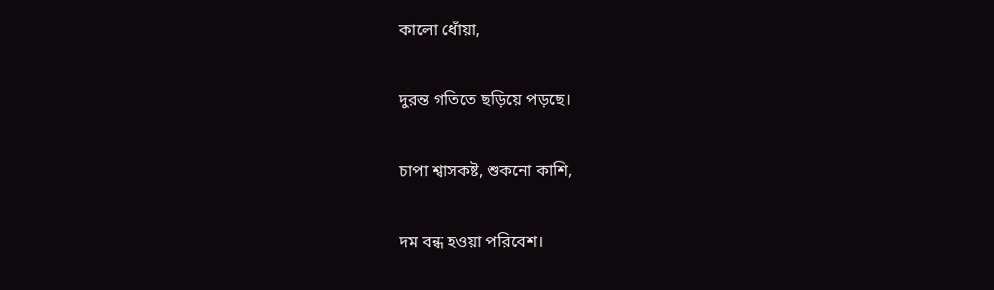কালো ধোঁয়া,

দুরন্ত গতিতে ছড়িয়ে পড়ছে।

চাপা শ্বাসকষ্ট, শুকনো কাশি,

দম বন্ধ হওয়া পরিবেশ।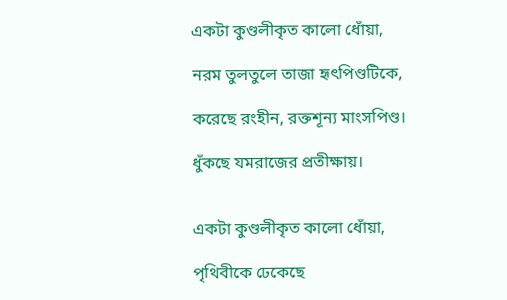একটা কুণ্ডলীকৃত কালো ধোঁয়া,

নরম তুলতুলে তাজা হৃৎপিণ্ডটিকে,

করেছে রংহীন, রক্তশূন্য মাংসপিণ্ড।

ধুঁকছে যমরাজের প্রতীক্ষায়।


একটা কুণ্ডলীকৃত কালো ধোঁয়া,

পৃথিবীকে ঢেকেছে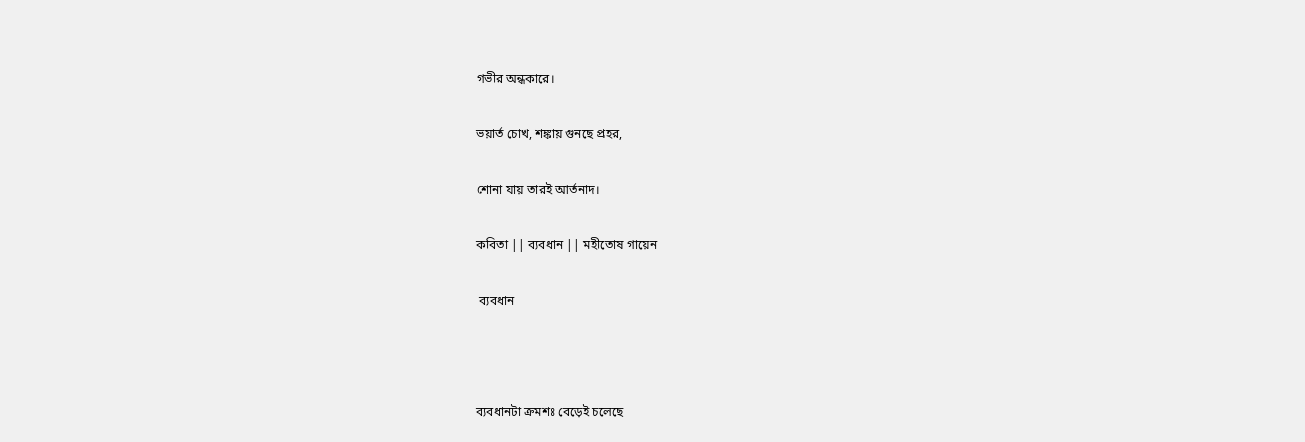গভীর অন্ধকারে।

ভয়ার্ত চোখ, শঙ্কায় গুনছে প্রহর,

শোনা যায় তারই আর্তনাদ।

কবিতা || ব‍্যবধান || মহীতোষ গায়েন

 ব‍্যবধান



ব‍্যবধানটা ক্রমশঃ বেড়েই চলেছে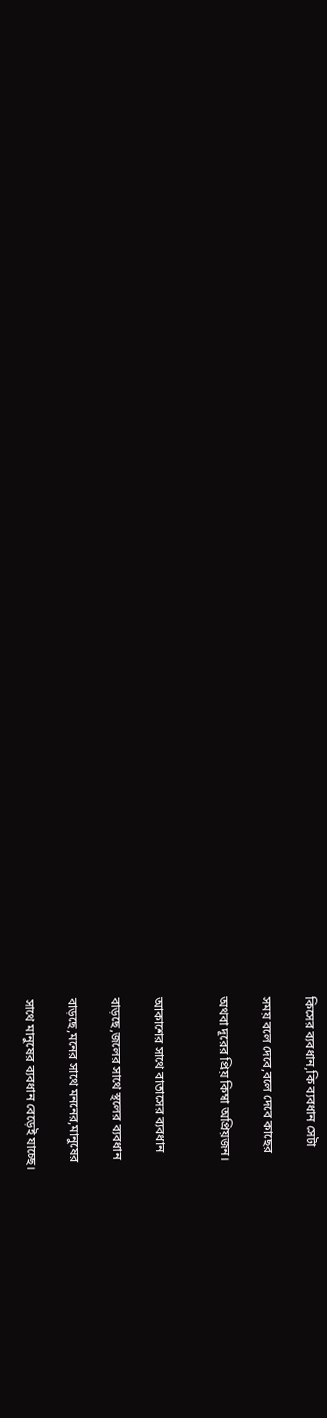কিসের ব‍্যবধান,কি ব‍্যবধান সেটা

সময় বলে দেবে,বলে দেবে কাছের

অথবা দূরের প্রিয় কিম্বা অপ্রিয়জন।


আকাশের সাথে বাতাসের ব‍্যবধান

বাড়ছে,জলের সাথে স্থলের ব‍্যবধান

বাড়ছে,মনের সাথে মননের,মানুষের

সাথে মানুষের ব‍্যবধান বেড়েই যাচ্ছে।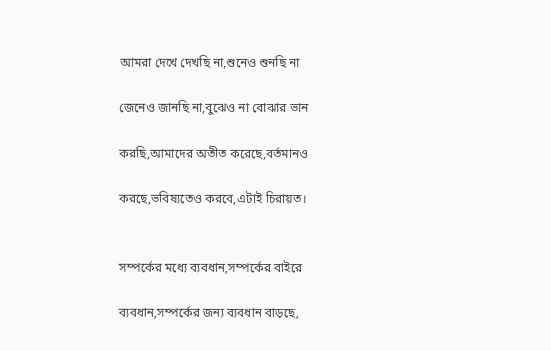আমরা দেখে দেখছি না,শুনেও শুনছি না

জেনেও জানছি না,বুঝেও না বোঝার ভান

করছি,আমাদের অতীত করেছে,বর্তমানও

করছে,ভবিষ্যতেও করবে,এটাই চিরায়ত।


সম্পর্কের মধ‍্যে ব‍্যবধান,সম্পর্কের বাইরে

ব‍্যবধান,সম্পর্কের জন‍্য ব‍্যবধান বাড়ছে,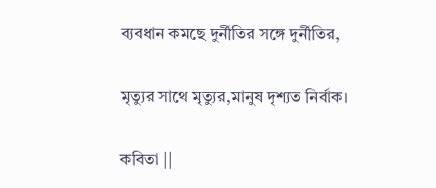ব‍্যবধান কমছে দুর্নীতির সঙ্গে দুর্নীতির,

মৃত্যুর সাথে মৃত্যুর,মানুষ দৃশ্যত নির্বাক।

কবিতা ||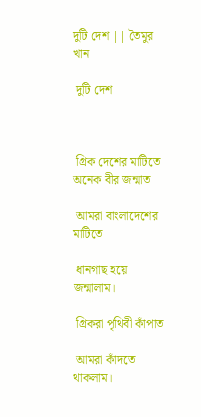দুটি দেশ || তৈমুর খান

 দুটি দেশ



 গ্রিক দেশের মাটিতে অনেক বীর জন্মাত

 আমরা বাংলাদেশের মাটিতে

 ধানগাছ হয়ে জন্মালাম।

 গ্রিকরা পৃথিবী কাঁপাত

 আমরা কাঁদতে থাকলাম।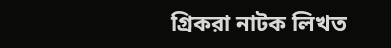গ্রিকরা নাটক লিখত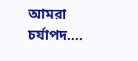আমরা চর্যাপদ….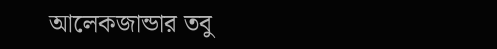আলেকজান্ডার তবু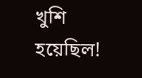খুশি হয়েছিল!